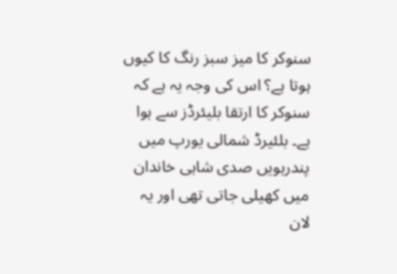سنوکر کا میز سبز رنگ کا کیوں ہوتا ہے؟ اس کی وجہ یہ ہے کہ سنوکر کا ارتقا بلیئرڈز سے ہوا ہے۔ بلئیرڈ شمالی یورپ میں پندرہویں صدی شاہی خاندان میں کھیلی جاتی تھی اور یہ لان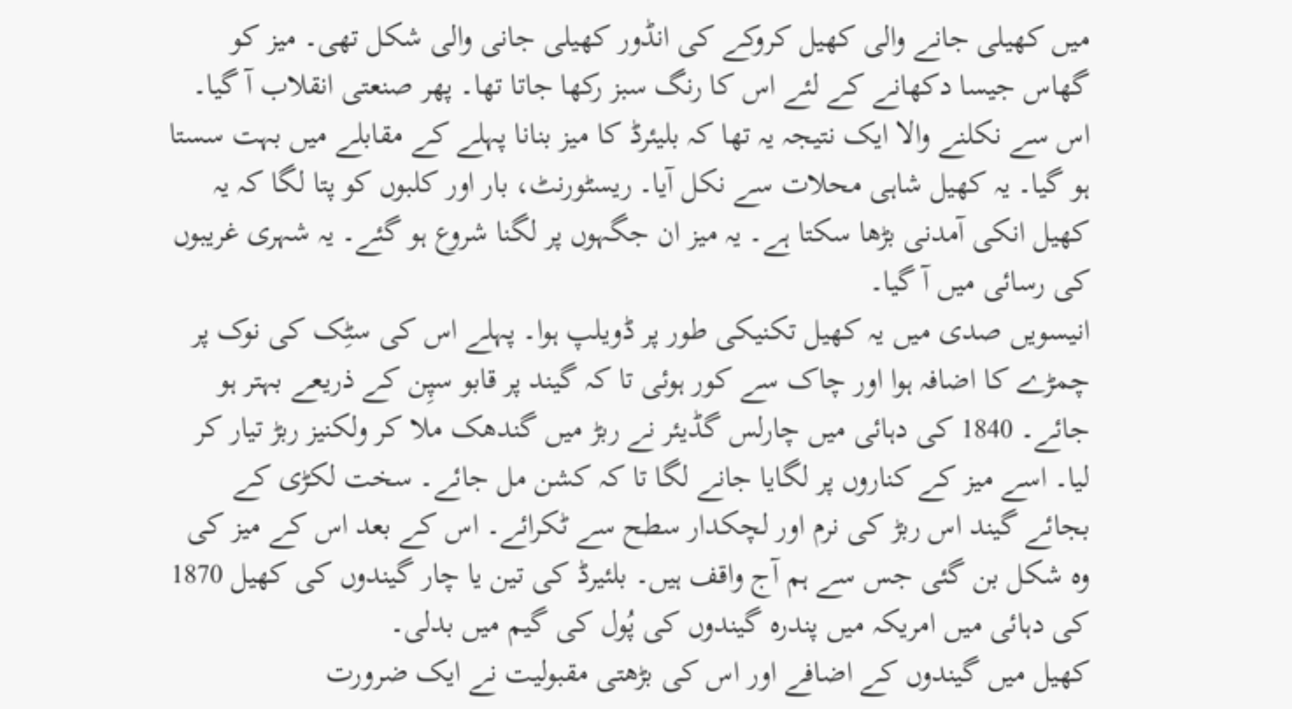میں کھیلی جانے والی کھیل کروکے کی انڈور کھیلی جانی والی شکل تھی۔ میز کو گھاس جیسا دکھانے کے لئے اس کا رنگ سبز رکھا جاتا تھا۔ پھر صنعتی انقلاب آ گیا۔ اس سے نکلنے والا ایک نتیجہ یہ تھا کہ بلیئرڈ کا میز بنانا پہلے کے مقابلے میں بہت سستا ہو گیا۔ یہ کھیل شاہی محلات سے نکل آیا۔ ریسٹورنٹ، بار اور کلبوں کو پتا لگا کہ یہ کھیل انکی آمدنی بڑھا سکتا ہے۔ یہ میز ان جگہوں پر لگنا شروع ہو گئے۔ یہ شہری غریبوں کی رسائی میں آ گیا۔
انیسویں صدی میں یہ کھیل تکنیکی طور پر ڈویلپ ہوا۔ پہلے اس کی سٹِک کی نوک پر چمڑے کا اضافہ ہوا اور چاک سے کور ہوئی تا کہ گیند پر قابو سپِن کے ذریعے بہتر ہو جائے۔ 1840 کی دہائی میں چارلس گڈیئر نے ربڑ میں گندھک ملا کر ولکنیز ربڑ تیار کر لیا۔ اسے میز کے کناروں پر لگایا جانے لگا تا کہ کشن مل جائے۔ سخت لکڑی کے بجائے گیند اس ربڑ کی نرم اور لچکدار سطح سے ٹکرائے۔ اس کے بعد اس کے میز کی وہ شکل بن گئی جس سے ہم آج واقف ہیں۔ بلئیرڈ کی تین یا چار گیندوں کی کھیل 1870 کی دہائی میں امریکہ میں پندرہ گیندوں کی پُول کی گیم میں بدلی۔
کھیل میں گیندوں کے اضافے اور اس کی بڑھتی مقبولیت نے ایک ضرورت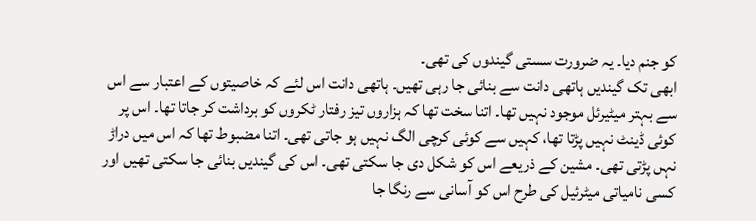کو جنم دیا۔ یہ ضرورت سستی گیندوں کی تھی۔
ابھی تک گیندیں ہاتھی دانت سے بنائی جا رہی تھیں۔ ہاتھی دانت اس لئے کہ خاصیتوں کے اعتبار سے اس سے بہتر میٹیرئل موجود نہیں تھا۔ اتنا سخت تھا کہ ہزاروں تیز رفتار ٹکروں کو برداشت کر جاتا تھا۔ اس پر کوئی ڈینٹ نہیں پڑتا تھا، کہیں سے کوئی کرچی الگ نہیں ہو جاتی تھی۔ اتنا مضبوط تھا کہ اس میں دراڑ نہں پڑتی تھی۔ مشین کے ذریعے اس کو شکل دی جا سکتی تھی۔ اس کی گیندیں بنائی جا سکتی تھیں اور کسی نامیاتی میٹرئیل کی طرح اس کو آسانی سے رنگا جا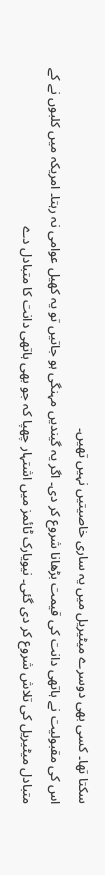سکتا تھا۔ کسی بھی دوسرے میٹیریل میں یہ ساری خاصیتیں نہیں تھیں۔
اس کی مقبولیت نے ہاتھی دانت کی قیمت بڑھانا شروع کر دی۔ اگر یہ گیندیں مہنگی ہو جاتیں تو یہ کھیل عوامی نہ رہتا۔ امریکہ میں کلبوں نے کے متبادل میٹیریل کی تلاش شروع کر دی گئی۔ نیویارک ٹائمز میں اشتہار چھپا کہ جو بھی ہاتھی دانت کا متبادل دے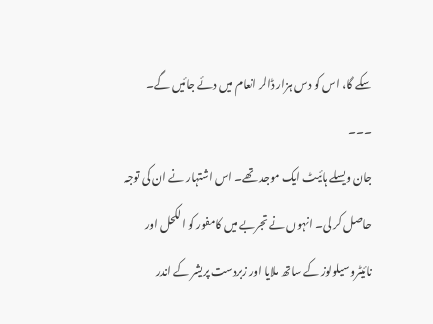سکے گا، اس کو دس ہزار ڈالر انعام میں دئے جائیں گے۔
۔۔۔
جان ویسلے ہائیٹ ایک موجد تھے۔ اس اشتہار نے ان کی توجہ حاصل کر لی۔ انہوں نے تجربے میں کامفور کو الکحل اور نائیٹروسیلولوز کے ساتھ ملایا اور زبردست پریشر کے اندر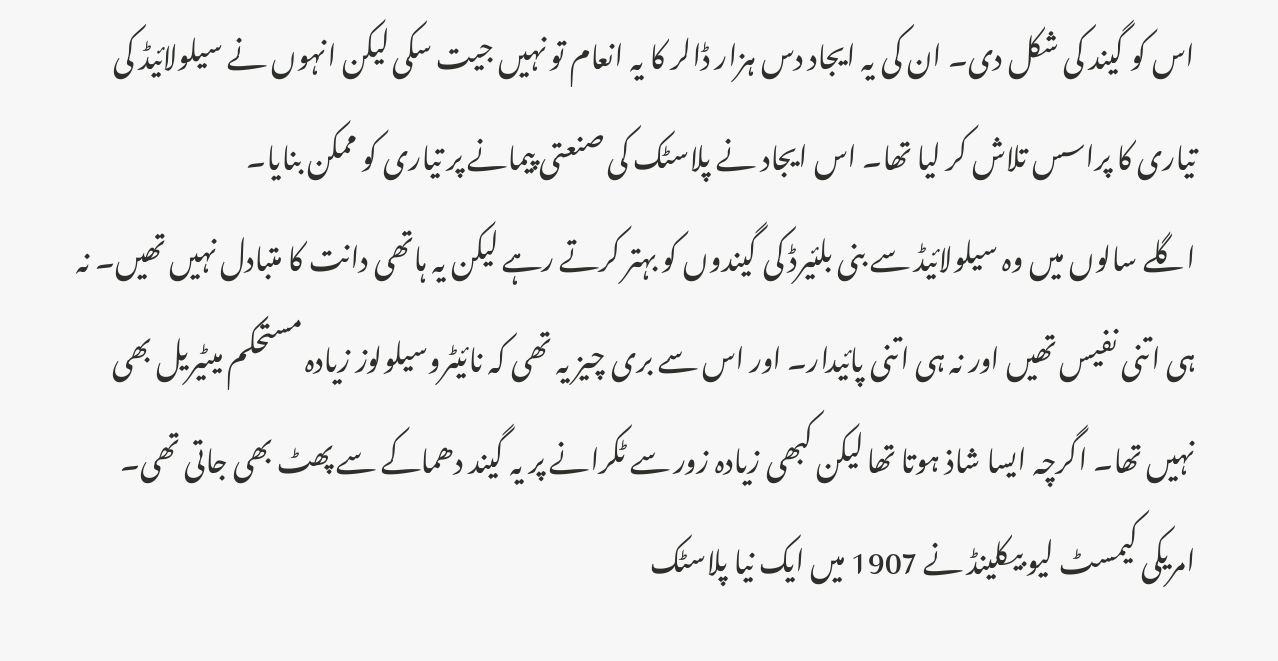اس کو گیند کی شکل دی۔ ان کی یہ ایجاد دس ہزار ڈالر کا یہ انعام تو نہیں جیت سکی لیکن انہوں نے سیلولائیڈ کی تیاری کا پراسس تلاش کر لیا تھا۔ اس ایجاد نے پلاسٹک کی صنعتی پیمانے پر تیاری کو ممکن بنایا۔
اگلے سالوں میں وہ سیلولائیڈ سے بنی بلئیرڈ کی گیندوں کو بہتر کرتے رہے لیکن یہ ہاتھی دانت کا متبادل نہیں تھیں۔ نہ ہی اتنی نفیس تھیں اور نہ ہی اتنی پائیدار۔ اور اس سے بری چیز یہ تھی کہ نائیٹروسیلولوز زیادہ مستحکم میٹیریل بھی نہیں تھا۔ اگرچہ ایسا شاذ ہوتا تھا لیکن کبھی زیادہ زور سے ٹکرانے پر یہ گیند دھماکے سے پھٹ بھی جاتی تھی۔
امریکی کیمسٹ لیو بیکلینڈ نے 1907 میں ایک نیا پلاسٹک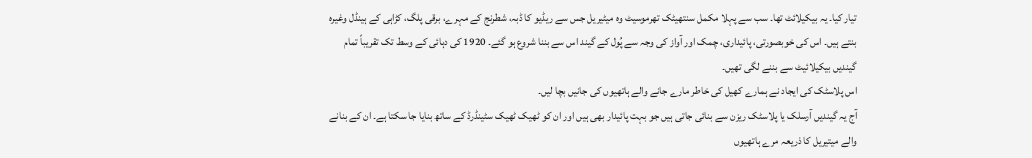تیار کیا۔ یہ بیکیلائٹ تھا۔ سب سے پہلا مکمل سنتھیٹک تھرموسیٹ وہ میٹیریل جس سے ریڈیو کا ڈبہ، شطرنج کے مہرے، برقی پلگ، کڑاہی کے ہینڈل وغیرہ بنتے ہیں۔ اس کی خوبصورتی، پائیداری، چمک اور آواز کی وجہ سے پُول کے گیند اس سے بننا شروع ہو گئے۔ 1920 کی دہائی کے وسط تک تقریباً تمام گیندیں بیکیلائیٹ سے بننے لگی تھیں۔
اس پلاسٹک کی ایجاد نے ہمارے کھیل کی خاطر مارے جانے والے ہاتھیوں کی جانیں بچا لیں۔
آج یہ گیندیں آرسلک یا پلاسٹک ریزن سے بنائی جاتی ہیں جو بہت پائیدار بھی ہیں اور ان کو ٹھیک ٹھیک سٹینڈرڈ کے ساتھ بنایا جا سکتا ہے۔ ان کے بنانے والے میتیریل کا ذریعہ مرے ہاتھیوں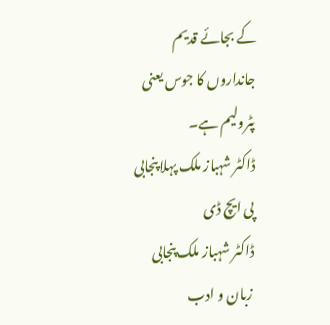کے بجائے قدیم جانداروں کا جوس یعنی پٹرولیم ہے۔
ڈاکٹر شہباز ملک پہلا پنجابی پی ایچ ڈی
ڈاکٹر شہباز ملک پنجابی زبان و ادب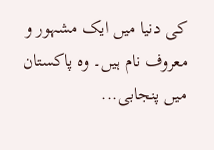کی دنیا میں ایک مشہور و معروف نام ہیں۔ وہ پاکستان میں پنجابی...